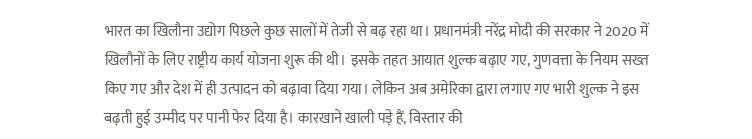भारत का खिलौना उद्योग पिछले कुछ सालों में तेजी से बढ़ रहा था। प्रधानमंत्री नरेंद्र मोदी की सरकार ने 2020 में खिलौनों के लिए राष्ट्रीय कार्य योजना शुरू की थी। इसके तहत आयात शुल्क बढ़ाए गए, गुणवत्ता के नियम सख्त किए गए और देश में ही उत्पादन को बढ़ावा दिया गया। लेकिन अब अमेरिका द्वारा लगाए गए भारी शुल्क ने इस बढ़ती हुई उम्मीद पर पानी फेर दिया है। कारखाने खाली पड़े हैं, विस्तार की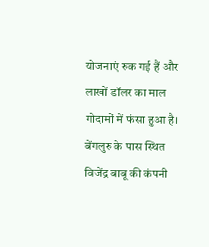योजनाएं रुक गई हैं और लाखों डॉलर का माल गोदामों में फंसा हुआ है। बेंगलुरु के पास स्थित विजेंद्र बाबू की कंपनी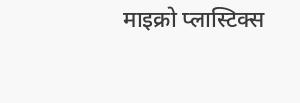माइक्रो प्लास्टिक्स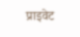प्राइवेट